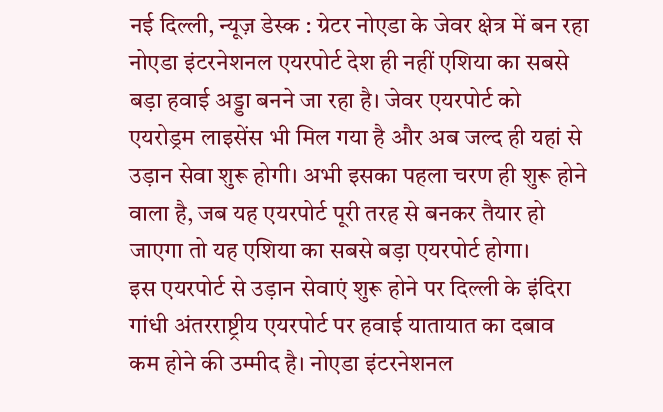नई दिल्ली, न्यूज़ डेस्क : ग्रेटर नोएडा के जेवर क्षेत्र में बन रहा नोएडा इंटरनेशनल एयरपोर्ट देश ही नहीं एशिया का सबसे बड़ा हवाई अड्डा बनने जा रहा है। जेवर एयरपोर्ट को एयरोड्रम लाइसेंस भी मिल गया है और अब जल्द ही यहां से उड़ान सेवा शुरू होगी। अभी इसका पहला चरण ही शुरू होने वाला है, जब यह एयरपोर्ट पूरी तरह से बनकर तैयार हो जाएगा तो यह एशिया का सबसे बड़ा एयरपोर्ट होगा।
इस एयरपोर्ट से उड़ान सेवाएं शुरू होने पर दिल्ली के इंदिरा गांधी अंतरराष्ट्रीय एयरपोर्ट पर हवाई यातायात का दबाव कम होने की उम्मीद है। नोएडा इंटरनेशनल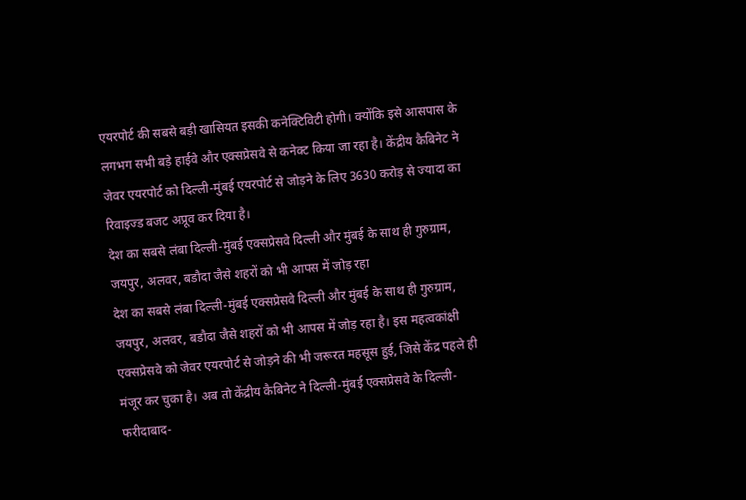एयरपोर्ट की सबसे बड़ी खासियत इसकी कनेक्टिविटी होगी। क्योंकि इसे आसपास के लगभग सभी बड़े हाईवे और एक्सप्रेसवे से कनेक्ट किया जा रहा है। केंद्रीय कैबिनेट ने जेवर एयरपोर्ट को दिल्ली-मुंबई एयरपोर्ट से जोड़ने के लिए 3630 करोड़ से ज्यादा का रिवाइज्ड बजट अप्रूव कर दिया है।
देश का सबसे लंबा दिल्ली-मुंबई एक्सप्रेसवे दिल्ली और मुंबई के साथ ही गुरुग्राम, जयपुर, अलवर, बडौदा जैसे शहरों को भी आपस में जोड़ रहा
देश का सबसे लंबा दिल्ली-मुंबई एक्सप्रेसवे दिल्ली और मुंबई के साथ ही गुरुग्राम, जयपुर, अलवर, बडौदा जैसे शहरों को भी आपस में जोड़ रहा है। इस महत्वकांक्षी एक्सप्रेसवे को जेवर एयरपोर्ट से जोड़ने की भी जरूरत महसूस हुई, जिसे केंद्र पहले ही मंजूर कर चुका है। अब तो केंद्रीय कैबिनेट ने दिल्ली-मुंबई एक्सप्रेसवे के दिल्ली-फरीदाबाद-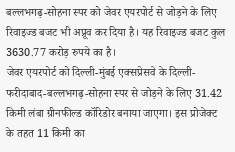बल्लभगढ़-सोहना स्पर को जेवर एयरपोर्ट से जोड़ने के लिए रिवाइज्ड बजट भी अप्रूव कर दिया है। यह रिवाइज्ड बजट कुल 3630.77 करोड़ रुपये का है।
जेवर एयरपोर्ट को दिल्ली-मुंबई एक्सप्रेसवे के दिल्ली-फरीदाबाद-बल्लभगढ़-सोहना स्पर से जोड़ने के लिए 31.42 किमी लंबा ग्रीनफील्ड कॉरिडोर बनाया जाएगा। इस प्रोजेक्ट के तहत 11 किमी का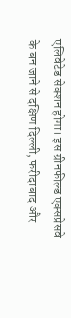एलिवेटेड सेक्शन होगा। इस ग्रीनफील्ड एक्सप्रेसवे के बन जाने से दक्षिण दिल्ली, फरीदाबाद और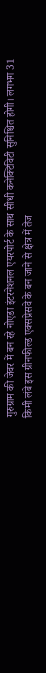गुरुग्राम की जेवर में बन रहे नोएडा इंटरनेशनल एयरपोर्ट के साथ सीधी कनेक्टिविटी सुनिश्चित होगी। लगभग 31 किमी लंबे इस ग्रीनफील्ड एक्सप्रेसवे के बन जाने से क्षेत्र में तेज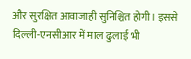और सुरक्षित आवाजाही सुनिश्चित होगी। इससे दिल्ली-एनसीआर में माल ढुलाई भी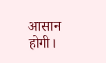आसान होगी।